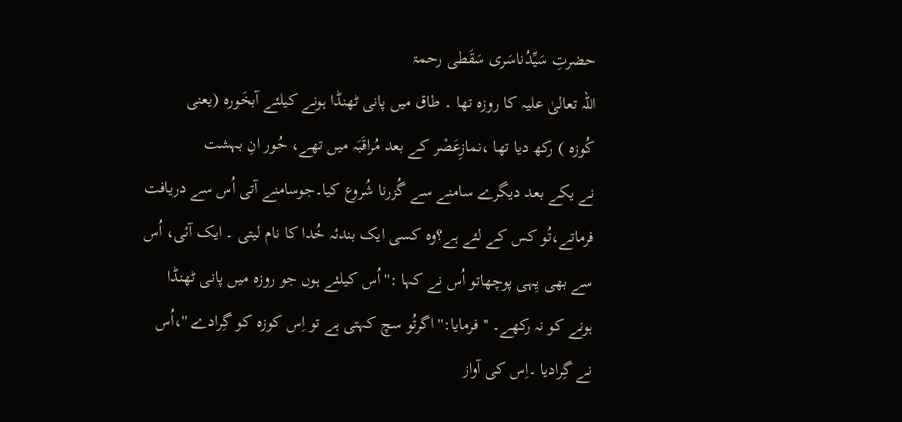حضرتِ سَیِّدُناسَری سَقَطی رحمۃ
اللہ تعالیٰ علیہ کا روزہ تھا ۔ طاق میں پانی ٹھنڈا ہونے کیلئے آبخَورہ (یعنی
کُوزہ ) رکھ دیا تھا ،نمازِعَصْر کے بعد مُراقَبَہ میں تھے، حُور انِ بہشت
نے یکے بعد دیگرے سامنے سے گُزرنا شُروع کیا۔جوسامنے آتی اُس سے دریافت
فرماتے،تُو کس کے لئے ہے؟وہ کسی ایک بندئہ خُدا کا نام لیتی ۔ ایک آئی، اُس
سے بھی یِہی پوچھاتو اُس نے کہا :''اُس کیلئے ہوں جو روزہ میں پانی ٹھنڈا
ہونے کو نہ رکھے۔ ''فرمایا:'' اگرتُو سچ کہتی ہے تو اِس کوزہ کو گِرادے ''،اُس
نے گِرادیا ۔اِس کی آواز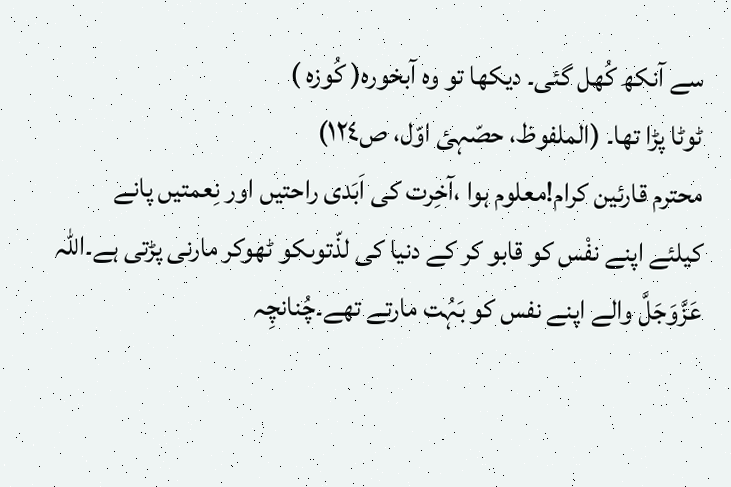سے آنکھ کُھل گئی۔ دیکھا تو وہ آبخورہ( کُوزہ )
ٹوٹا پڑا تھا۔ (الملفوظ، حصّہئ اوّل، ص١٢٤)
محترم قارئین کرام!معلوم ہوا ،آخِرت کی اَبَدی راحتیں اور نِعمتیں پانے
کیلئے اپنے نفْس کو قابو کر کے دنیا کی لذّتوںکو ٹھوکر مارنی پڑتی ہے۔اللہ
عَزَّوَجَلَّ والے اپنے نفس کو بَہُت مارتے تھے۔چُنانچِہ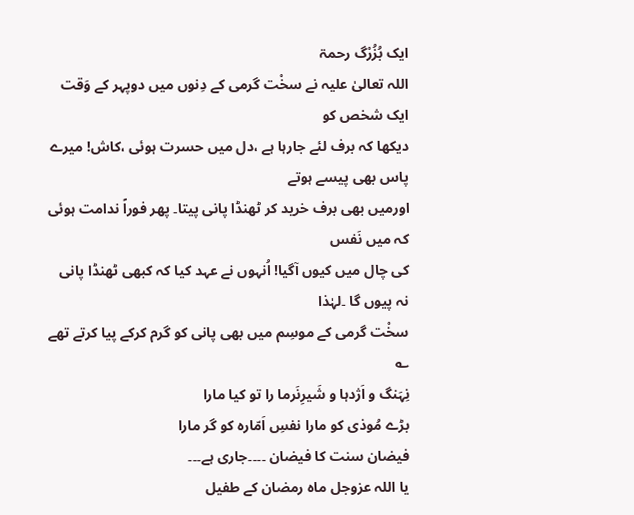ایک بُزُرْگ رحمۃ
اللہ تعالیٰ علیہ نے سخْت گرمی کے دِنوں میں دوپہر کے وَقت ایک شخص کو
دیکھا کہ برف لئے جارہا ہے ،دل میں حسرت ہوئی ،کاش! میرے پاس بھی پیسے ہوتے
اورمیں بھی برف خرید کر ٹھنڈا پانی پیتا۔ پھر فوراً ندامت ہوئی کہ میں نَفس
کی چال میں کیوں آگیا! اُنہوں نے عہد کیا کہ کبھی ٹھنڈا پانی نہ پیوں گا ۔لہٰذا
سخْت گرمی کے موسِم میں بھی پانی کو گرم کرکے پیا کرتے تھے ؎
نِہَنگ و اَژدہا و شَیرِنَرما را تو کیا مارا
بڑے مُوذی کو مارا نفسِ اَمّارہ کو گر مارا
فیضان سنت کا فیضان ۔۔۔۔جاری ہے۔۔۔
یا اللہ عزوجل ماہ رمضان کے طفیل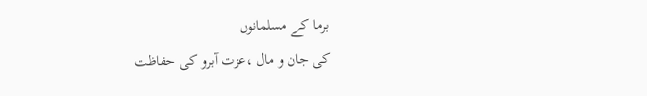برما کے مسلمانوں
کی جان و مال ،عزت آبرو کی حفاظت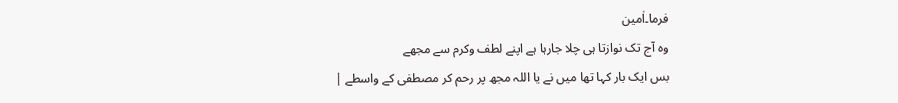فرما۔اٰمین
وہ آج تک نوازتا ہی چلا جارہا ہے اپنے لطف وکرم سے مجھے
بس ایک بار کہا تھا میں نے یا اللہ مجھ پر رحم کر مصطفی کے واسطے |